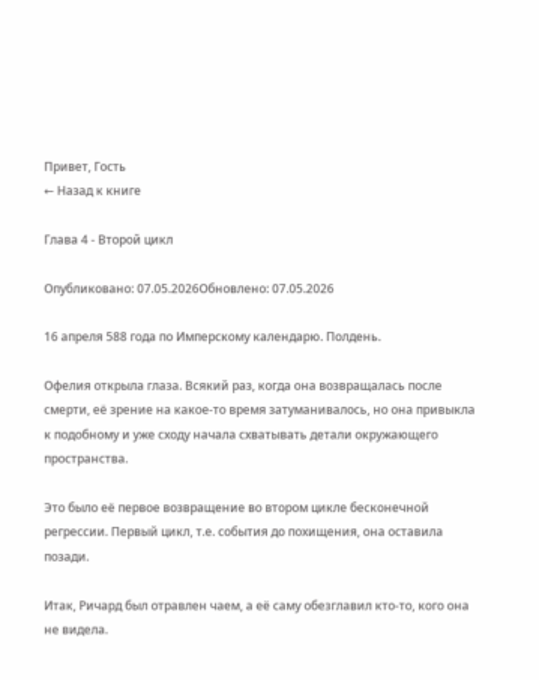Привет, Гость
← Назад к книге

Глава 4 - Второй цикл

Опубликовано: 07.05.2026Обновлено: 07.05.2026

16 апреля 588 года по Имперскому календарю. Полдень.

Офелия открыла глаза. Всякий раз, когда она возвращалась после смерти, её зрение на какое-то время затуманивалось, но она привыкла к подобному и уже сходу начала схватывать детали окружающего пространства.

Это было её первое возвращение во втором цикле бесконечной регрессии. Первый цикл, т.е. события до похищения, она оставила позади.

Итак, Ричард был отравлен чаем, а её саму обезглавил кто-то, кого она не видела.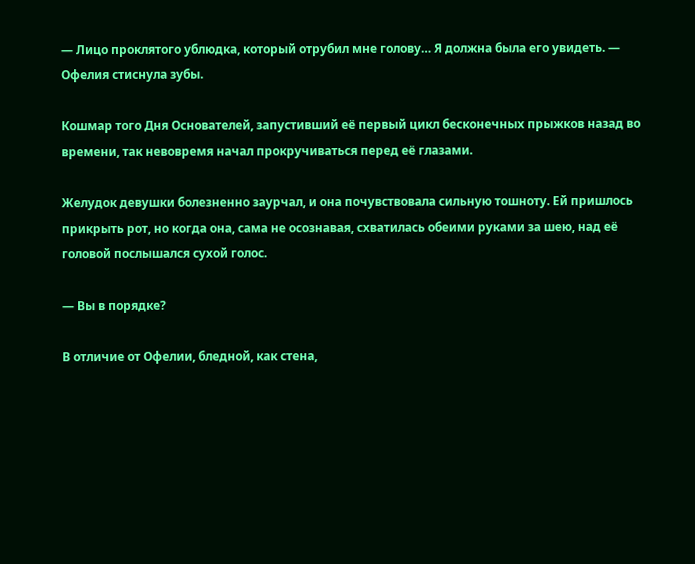— Лицо проклятого ублюдка, который отрубил мне голову… Я должна была его увидеть. — Офелия стиснула зубы.

Кошмар того Дня Основателей, запустивший её первый цикл бесконечных прыжков назад во времени, так невовремя начал прокручиваться перед её глазами.

Желудок девушки болезненно заурчал, и она почувствовала сильную тошноту. Ей пришлось прикрыть рот, но когда она, сама не осознавая, схватилась обеими руками за шею, над её головой послышался сухой голос.

— Вы в порядке?

В отличие от Офелии, бледной, как стена,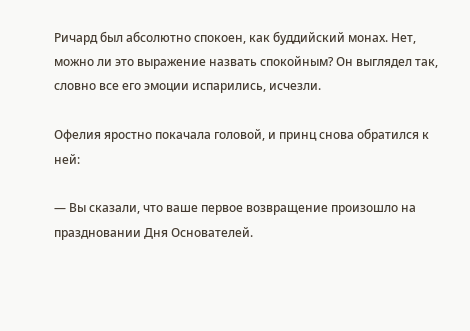Ричард был абсолютно спокоен, как буддийский монах. Нет, можно ли это выражение назвать спокойным? Он выглядел так, словно все его эмоции испарились, исчезли.

Офелия яростно покачала головой, и принц снова обратился к ней:

— Вы сказали, что ваше первое возвращение произошло на праздновании Дня Основателей.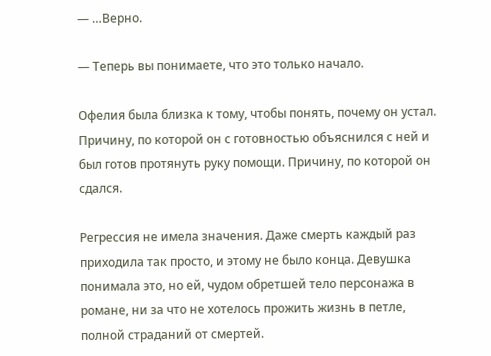— …Верно.

— Теперь вы понимаете, что это только начало.

Офелия была близка к тому, чтобы понять, почему он устал. Причину, по которой он с готовностью объяснился с ней и был готов протянуть руку помощи. Причину, по которой он сдался.

Регрессия не имела значения. Даже смерть каждый раз приходила так просто, и этому не было конца. Девушка понимала это, но ей, чудом обретшей тело персонажа в романе, ни за что не хотелось прожить жизнь в петле, полной страданий от смертей.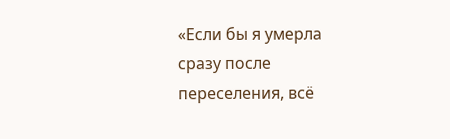«Если бы я умерла сразу после переселения, всё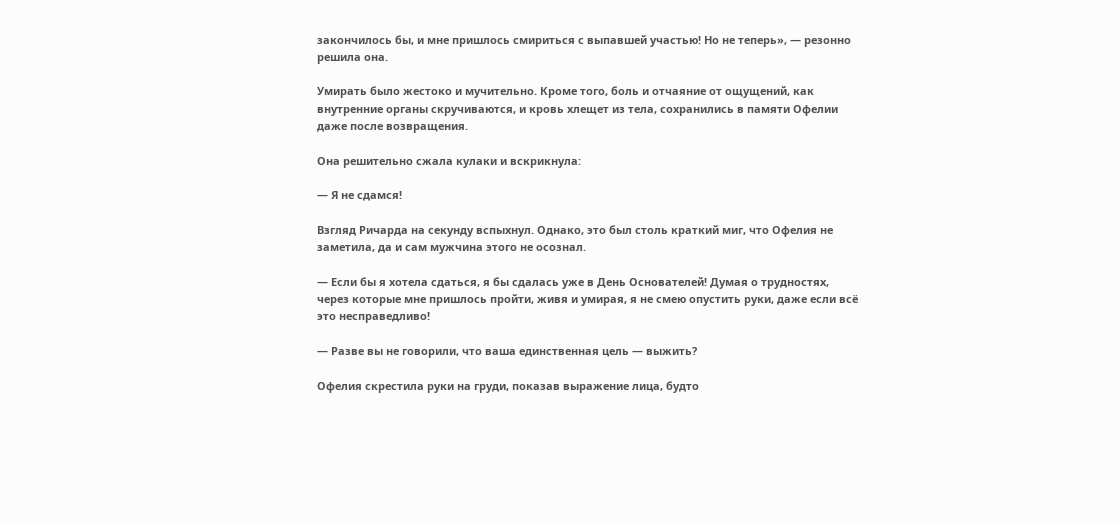закончилось бы, и мне пришлось смириться с выпавшей участью! Но не теперь», — резонно решила она.

Умирать было жестоко и мучительно. Кроме того, боль и отчаяние от ощущений, как внутренние органы скручиваются, и кровь хлещет из тела, сохранились в памяти Офелии даже после возвращения.

Она решительно сжала кулаки и вскрикнула:

— Я не сдамся!

Взгляд Ричарда на секунду вспыхнул. Однако, это был столь краткий миг, что Офелия не заметила, да и сам мужчина этого не осознал.

— Если бы я хотела сдаться, я бы сдалась уже в День Основателей! Думая о трудностях, через которые мне пришлось пройти, живя и умирая, я не смею опустить руки, даже если всё это несправедливо!

— Разве вы не говорили, что ваша единственная цель — выжить?

Офелия скрестила руки на груди, показав выражение лица, будто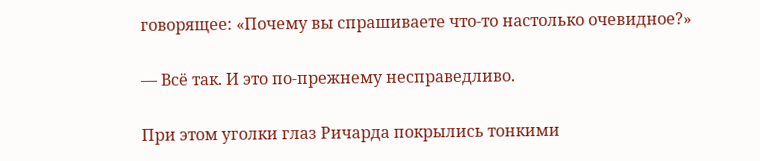говорящее: «Почему вы спрашиваете что-то настолько очевидное?»

— Всё так. И это по-прежнему несправедливо.

При этом уголки глаз Ричарда покрылись тонкими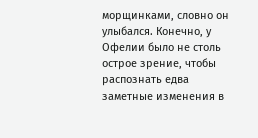морщинками, словно он улыбался. Конечно, у Офелии было не столь острое зрение, чтобы распознать едва заметные изменения в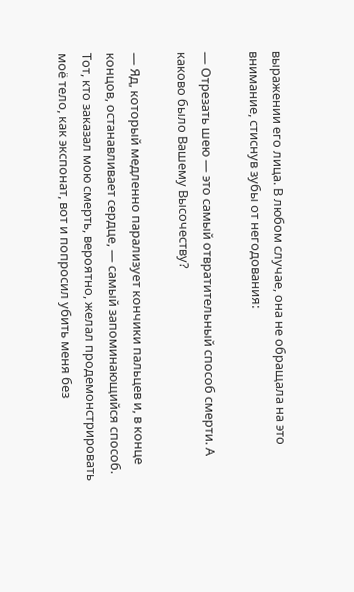выражении его лица. В любом случае, она не обращала на это внимание, стиснув зубы от негодования:

— Отрезать шею — это самый отвратительный способ смерти. А каково было Вашему Высочеству?

— Яд, который медленно парализует кончики пальцев и, в конце концов, останавливает сердце, — самый запоминающийся способ. Тот, кто заказал мою смерть, вероятно, желал продемонстрировать моё тело, как экспонат, вот и попросил убить меня без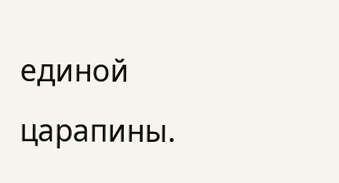единой царапины.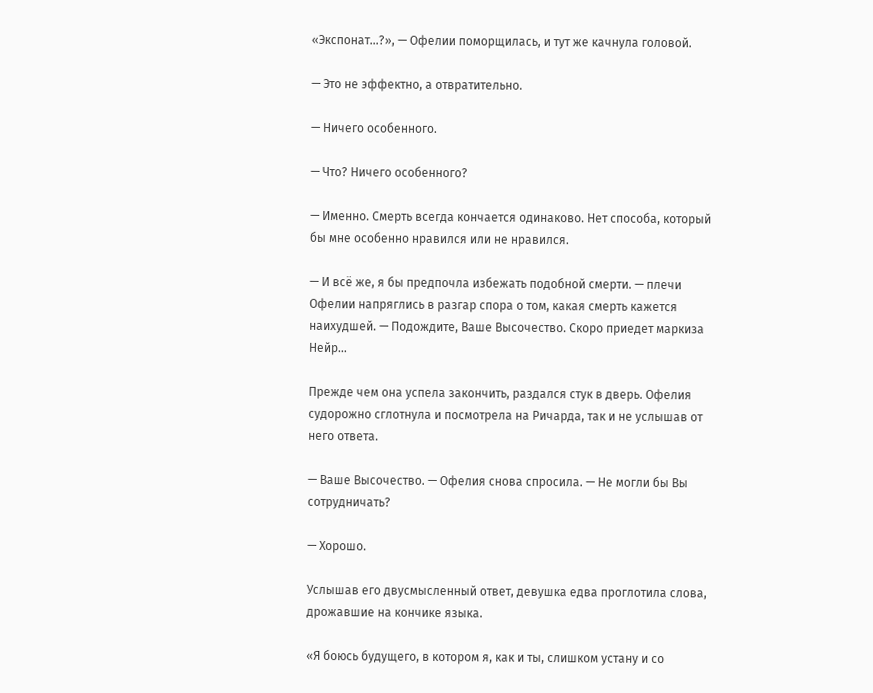«Экспонат…?», — Офелии поморщилась, и тут же качнула головой.

— Это не эффектно, а отвратительно.

— Ничего особенного.

— Что? Ничего особенного?

— Именно. Смерть всегда кончается одинаково. Нет способа, который бы мне особенно нравился или не нравился.

— И всё же, я бы предпочла избежать подобной смерти. — плечи Офелии напряглись в разгар спора о том, какая смерть кажется наихудшей. — Подождите, Ваше Высочество. Скоро приедет маркиза Нейр…

Прежде чем она успела закончить, раздался стук в дверь. Офелия судорожно сглотнула и посмотрела на Ричарда, так и не услышав от него ответа.

— Ваше Высочество. — Офелия снова спросила. — Не могли бы Вы сотрудничать?

— Хорошо.

Услышав его двусмысленный ответ, девушка едва проглотила слова, дрожавшие на кончике языка.

«Я боюсь будущего, в котором я, как и ты, слишком устану и со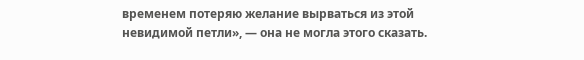временем потеряю желание вырваться из этой невидимой петли», — она не могла этого сказать.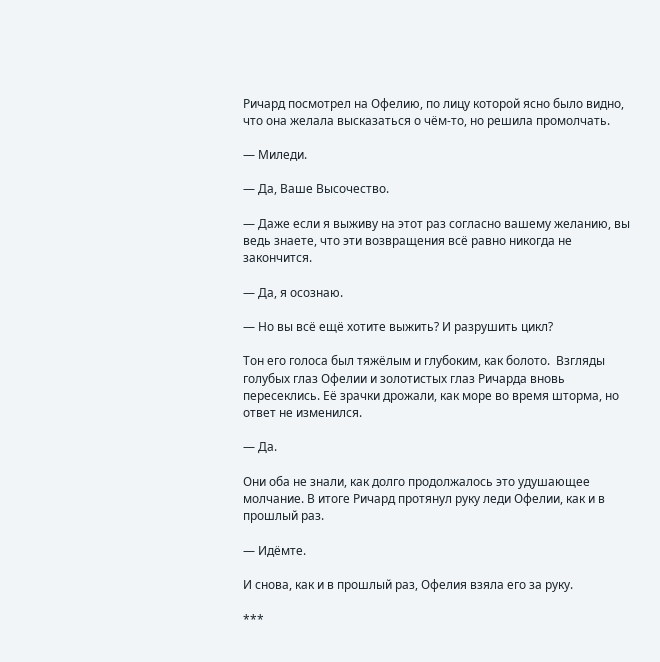Ричард посмотрел на Офелию, по лицу которой ясно было видно, что она желала высказаться о чём-то, но решила промолчать.

— Миледи.

— Да, Ваше Высочество.

— Даже если я выживу на этот раз согласно вашему желанию, вы ведь знаете, что эти возвращения всё равно никогда не закончится.

— Да, я осознаю.

— Но вы всё ещё хотите выжить? И разрушить цикл?

Тон его голоса был тяжёлым и глубоким, как болото.  Взгляды голубых глаз Офелии и золотистых глаз Ричарда вновь пересеклись. Её зрачки дрожали, как море во время шторма, но ответ не изменился.

— Да.

Они оба не знали, как долго продолжалось это удушающее молчание. В итоге Ричард протянул руку леди Офелии, как и в прошлый раз.

— Идёмте.

И снова, как и в прошлый раз, Офелия взяла его за руку.

***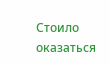Стоило оказаться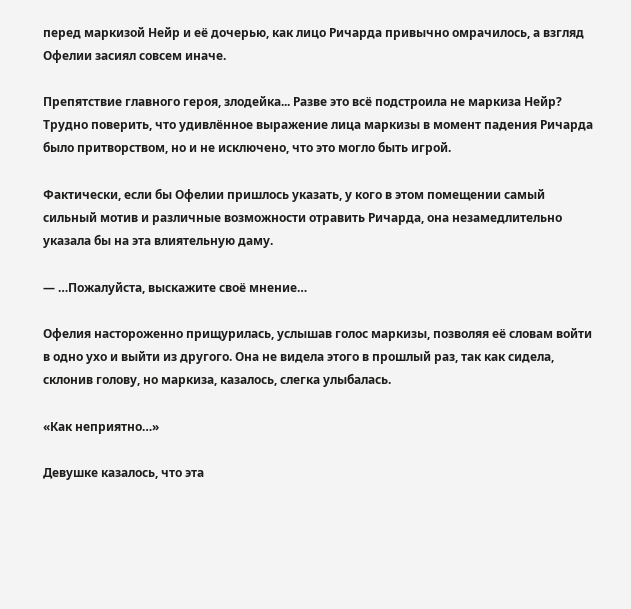перед маркизой Нейр и её дочерью, как лицо Ричарда привычно омрачилось, а взгляд Офелии засиял совсем иначе.

Препятствие главного героя, злодейка... Разве это всё подстроила не маркиза Нейр? Трудно поверить, что удивлённое выражение лица маркизы в момент падения Ричарда было притворством, но и не исключено, что это могло быть игрой.

Фактически, если бы Офелии пришлось указать, у кого в этом помещении самый сильный мотив и различные возможности отравить Ричарда, она незамедлительно указала бы на эта влиятельную даму.

— …Пожалуйста, выскажите своё мнение…

Офелия настороженно прищурилась, услышав голос маркизы, позволяя её словам войти в одно ухо и выйти из другого. Она не видела этого в прошлый раз, так как сидела, склонив голову, но маркиза, казалось, слегка улыбалась.

«Как неприятно…»

Девушке казалось, что эта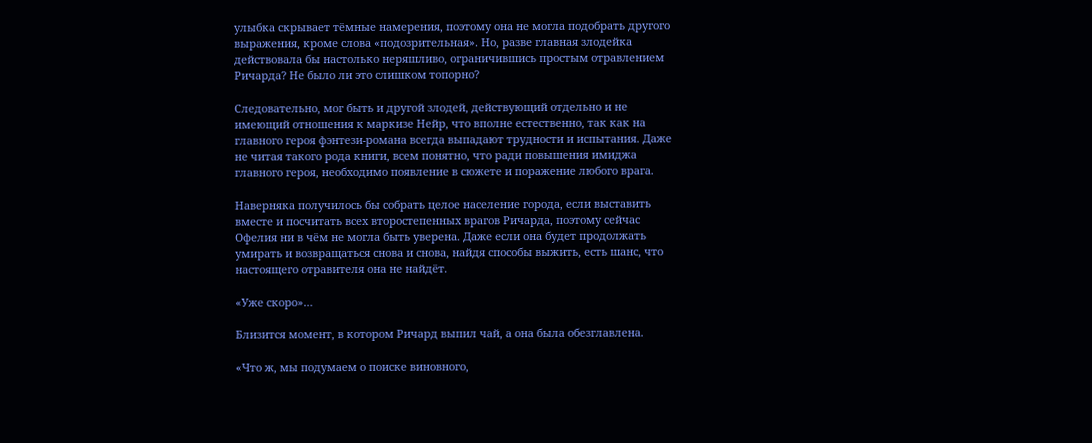улыбка скрывает тёмные намерения, поэтому она не могла подобрать другого выражения, кроме слова «подозрительная». Но, разве главная злодейка действовала бы настолько неряшливо, ограничившись простым отравлением Ричарда? Не было ли это слишком топорно?

Следовательно, мог быть и другой злодей, действующий отдельно и не имеющий отношения к маркизе Нейр, что вполне естественно, так как на главного героя фэнтези-романа всегда выпадают трудности и испытания. Даже не читая такого рода книги, всем понятно, что ради повышения имиджа главного героя, необходимо появление в сюжете и поражение любого врага.

Наверняка получилось бы собрать целое население города, если выставить вместе и посчитать всех второстепенных врагов Ричарда, поэтому сейчас Офелия ни в чём не могла быть уверена. Даже если она будет продолжать умирать и возвращаться снова и снова, найдя способы выжить, есть шанс, что настоящего отравителя она не найдёт.

«Уже скоро»…

Близится момент, в котором Ричард выпил чай, а она была обезглавлена.

«Что ж, мы подумаем о поиске виновного,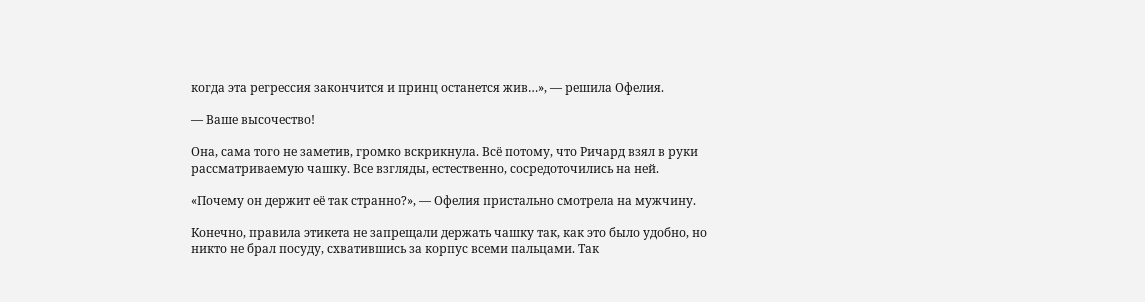когда эта регрессия закончится и принц останется жив…», — решила Офелия.

— Ваше высочество!

Она, сама того не заметив, громко вскрикнула. Всё потому, что Ричард взял в руки рассматриваемую чашку. Все взгляды, естественно, сосредоточились на ней.

«Почему он держит её так странно?», — Офелия пристально смотрела на мужчину.

Конечно, правила этикета не запрещали держать чашку так, как это было удобно, но никто не брал посуду, схватившись за корпус всеми пальцами. Так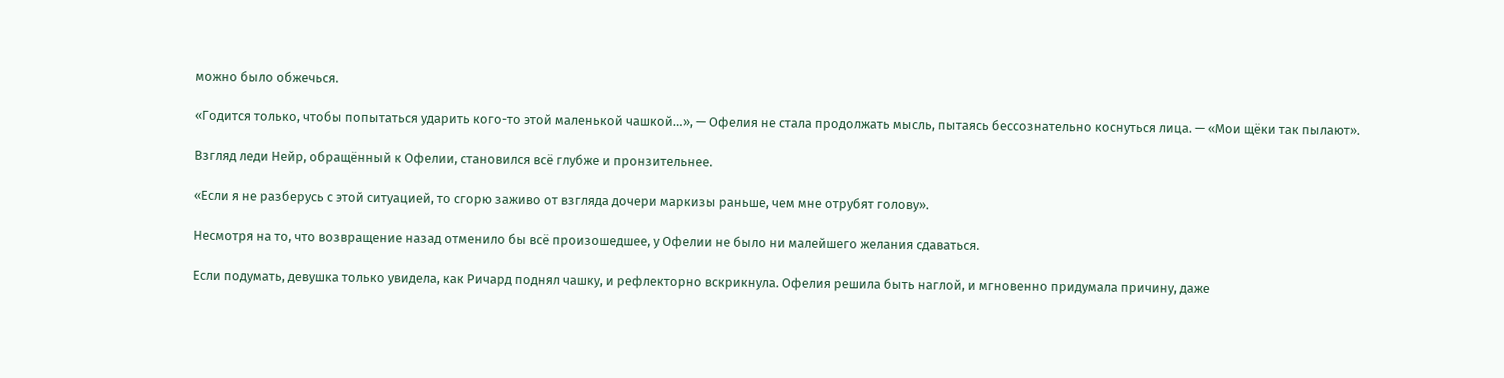можно было обжечься.

«Годится только, чтобы попытаться ударить кого-то этой маленькой чашкой…», — Офелия не стала продолжать мысль, пытаясь бессознательно коснуться лица. — «Мои щёки так пылают».

Взгляд леди Нейр, обращённый к Офелии, становился всё глубже и пронзительнее.

«Если я не разберусь с этой ситуацией, то сгорю заживо от взгляда дочери маркизы раньше, чем мне отрубят голову».

Несмотря на то, что возвращение назад отменило бы всё произошедшее, у Офелии не было ни малейшего желания сдаваться.

Если подумать, девушка только увидела, как Ричард поднял чашку, и рефлекторно вскрикнула. Офелия решила быть наглой, и мгновенно придумала причину, даже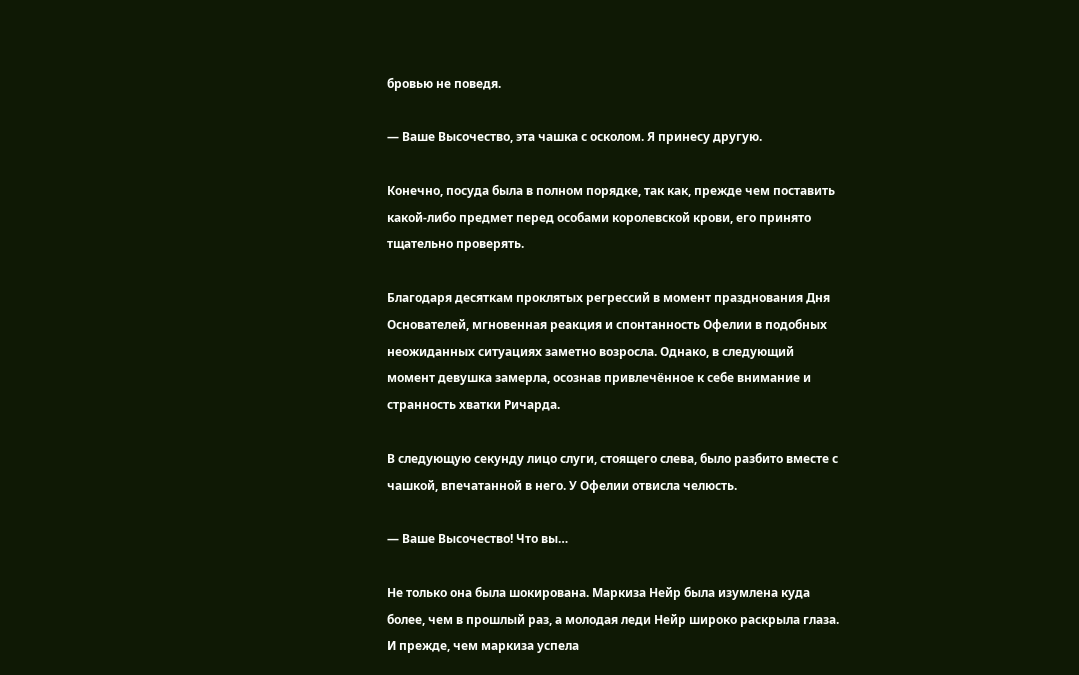бровью не поведя.

— Ваше Высочество, эта чашка с осколом. Я принесу другую.

Конечно, посуда была в полном порядке, так как, прежде чем поставить какой-либо предмет перед особами королевской крови, его принято тщательно проверять.

Благодаря десяткам проклятых регрессий в момент празднования Дня Основателей, мгновенная реакция и спонтанность Офелии в подобных неожиданных ситуациях заметно возросла. Однако, в следующий момент девушка замерла, осознав привлечённое к себе внимание и странность хватки Ричарда.

В следующую секунду лицо слуги, стоящего слева, было разбито вместе с чашкой, впечатанной в него. У Офелии отвисла челюсть.

— Ваше Высочество! Что вы…

Не только она была шокирована. Маркиза Нейр была изумлена куда более, чем в прошлый раз, а молодая леди Нейр широко раскрыла глаза. И прежде, чем маркиза успела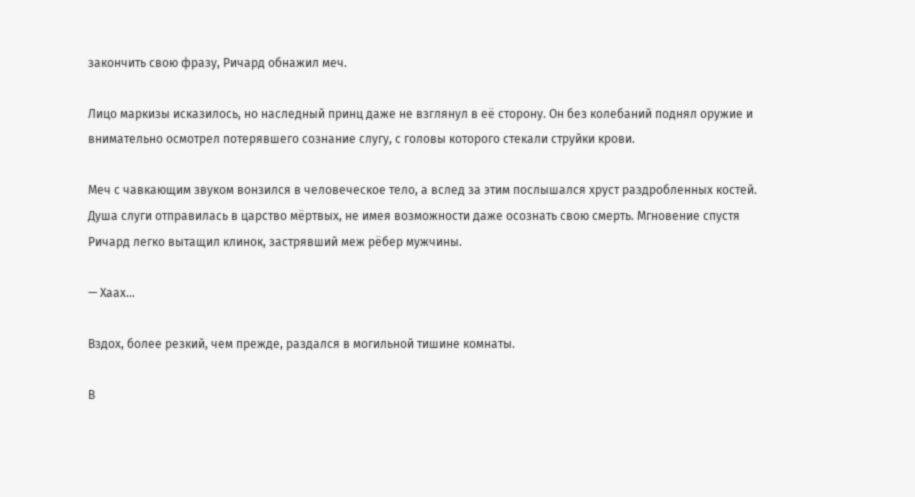закончить свою фразу, Ричард обнажил меч.

Лицо маркизы исказилось, но наследный принц даже не взглянул в её сторону. Он без колебаний поднял оружие и внимательно осмотрел потерявшего сознание слугу, с головы которого стекали струйки крови.

Меч с чавкающим звуком вонзился в человеческое тело, а вслед за этим послышался хруст раздробленных костей. Душа слуги отправилась в царство мёртвых, не имея возможности даже осознать свою смерть. Мгновение спустя Ричард легко вытащил клинок, застрявший меж рёбер мужчины.

— Хаах…

Вздох, более резкий, чем прежде, раздался в могильной тишине комнаты.

В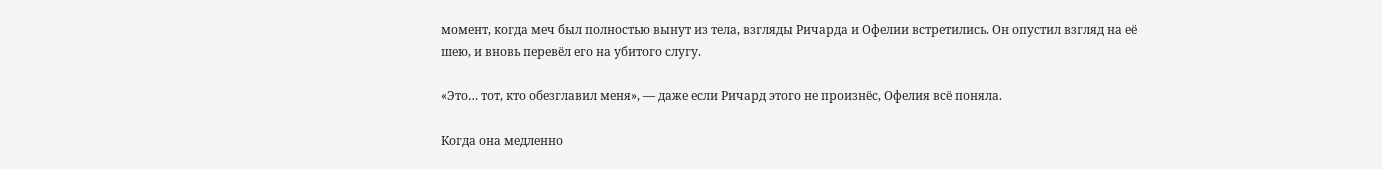момент, когда меч был полностью вынут из тела, взгляды Ричарда и Офелии встретились. Он опустил взгляд на её шею, и вновь перевёл его на убитого слугу.

«Это… тот, кто обезглавил меня», — даже если Ричард этого не произнёс, Офелия всё поняла.

Когда она медленно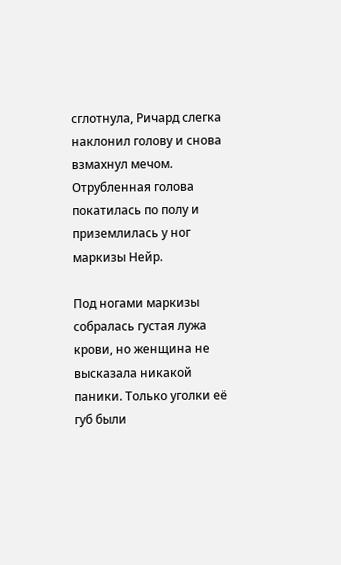сглотнула, Ричард слегка наклонил голову и снова взмахнул мечом. Отрубленная голова покатилась по полу и приземлилась у ног маркизы Нейр.

Под ногами маркизы собралась густая лужа крови, но женщина не высказала никакой паники. Только уголки её губ были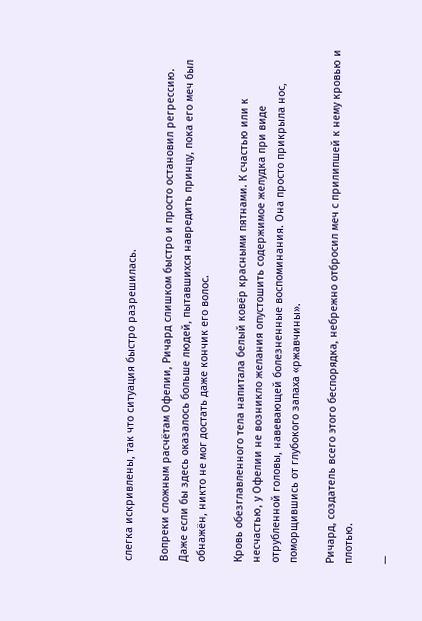слегка искривлены, так что ситуация быстро разрешилась.

Вопреки сложным расчётам Офелии, Ричард слишком быстро и просто остановил регрессию. Даже если бы здесь оказалось больше людей, пытавшихся навредить принцу, пока его меч был обнажён, никто не мог достать даже кончик его волос.

Кровь обезглавленного тела напитала белый ковёр красными пятнами. К счастью или к несчастью, у Офелии не возникло желания опустошить содержимое желудка при виде отрубленной головы, навевающей болезненные воспоминания. Она просто прикрыла нос, поморщившись от глубокого запаха «ржавчины».

Ричард, создатель всего этого беспорядка, небрежно отбросил меч с прилипшей к нему кровью и плотью.

—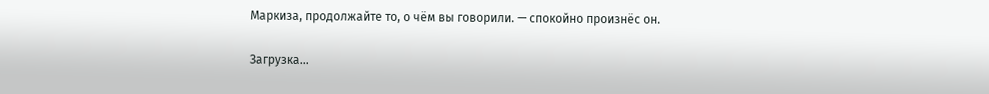Маркиза, продолжайте то, о чём вы говорили. — спокойно произнёс он.

Загрузка...